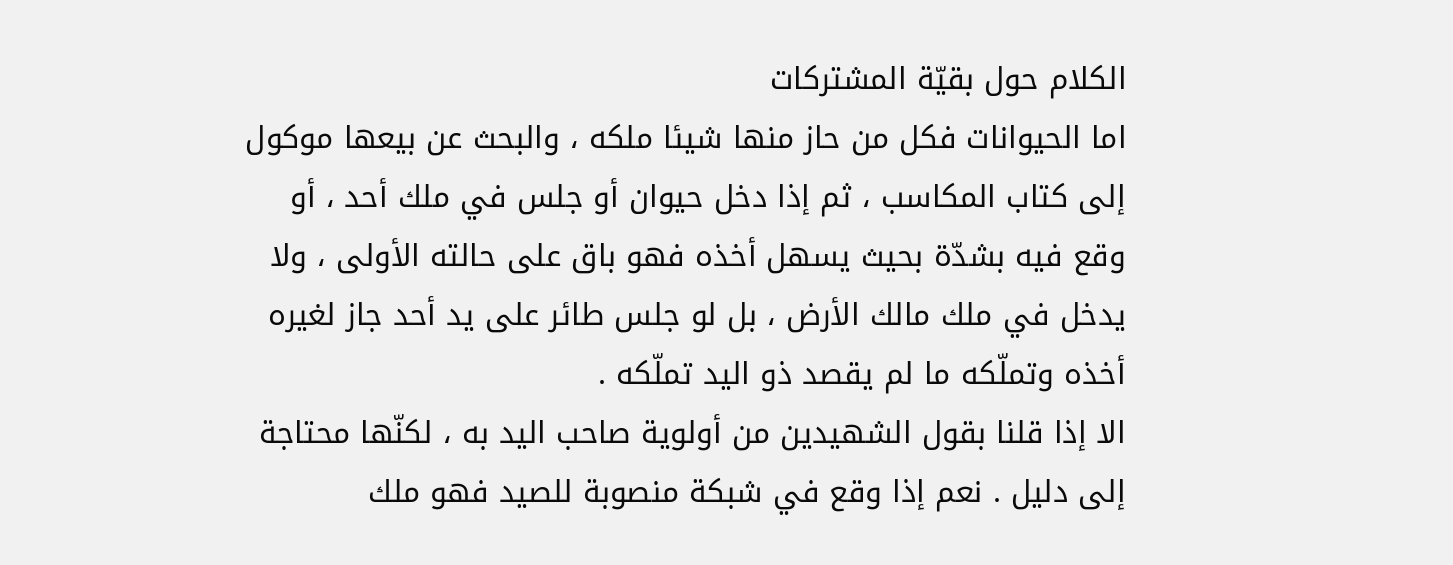الكلام حول بقيّة المشتركات
اما الحيوانات فكل من حاز منها شيئا ملكه ، والبحث عن بيعها موكول إلى كتاب المكاسب ، ثم إذا دخل حيوان أو جلس في ملك أحد ، أو وقع فيه بشدّة بحيث يسهل أخذه فهو باق على حالته الأولى ، ولا يدخل في ملك مالك الأرض ، بل لو جلس طائر على يد أحد جاز لغيره أخذه وتملّكه ما لم يقصد ذو اليد تملّكه .
الا إذا قلنا بقول الشهيدين من أولوية صاحب اليد به ، لكنّها محتاجة إلى دليل . نعم إذا وقع في شبكة منصوبة للصيد فهو ملك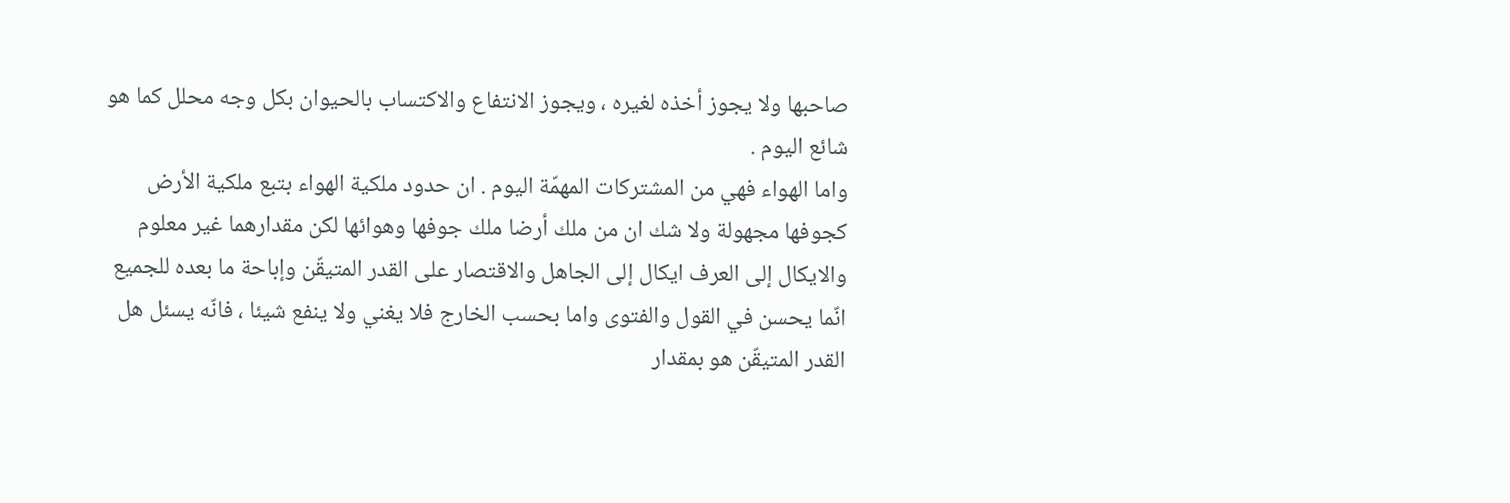صاحبها ولا يجوز أخذه لغيره ، ويجوز الانتفاع والاكتساب بالحيوان بكل وجه محلل كما هو شائع اليوم .
واما الهواء فهي من المشتركات المهمّة اليوم . ان حدود ملكية الهواء بتبع ملكية الأرض كجوفها مجهولة ولا شك ان من ملك أرضا ملك جوفها وهوائها لكن مقدارهما غير معلوم والايكال إلى العرف ايكال إلى الجاهل والاقتصار على القدر المتيقّن وإباحة ما بعده للجميع انّما يحسن في القول والفتوى واما بحسب الخارج فلا يغني ولا ينفع شيئا ، فانّه يسئل هل القدر المتيقّن هو بمقدار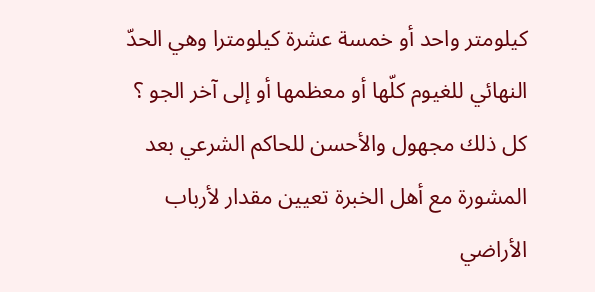كيلومتر واحد أو خمسة عشرة كيلومترا وهي الحدّ النهائي للغيوم كلّها أو معظمها أو إلى آخر الجو ؟ كل ذلك مجهول والأحسن للحاكم الشرعي بعد المشورة مع أهل الخبرة تعيين مقدار لأرباب الأراضي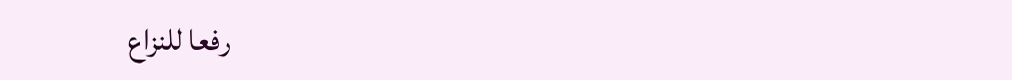رفعا للنزاع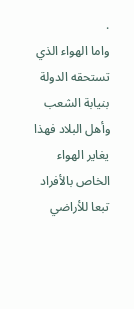.
واما الهواء الذي تستحقه الدولة بنيابة الشعب وأهل البلاد فهذا يغاير الهواء الخاص بالأفراد تبعا للأراضي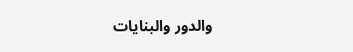والدور والبنايات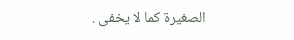الصغيرة كما لا يخفى .